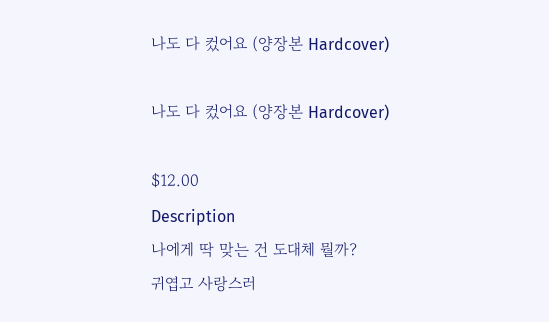나도 다 컸어요 (양장본 Hardcover)

나도 다 컸어요 (양장본 Hardcover)

$12.00
Description
나에게 딱 맞는 건 도대체 뭘까?
귀엽고 사랑스러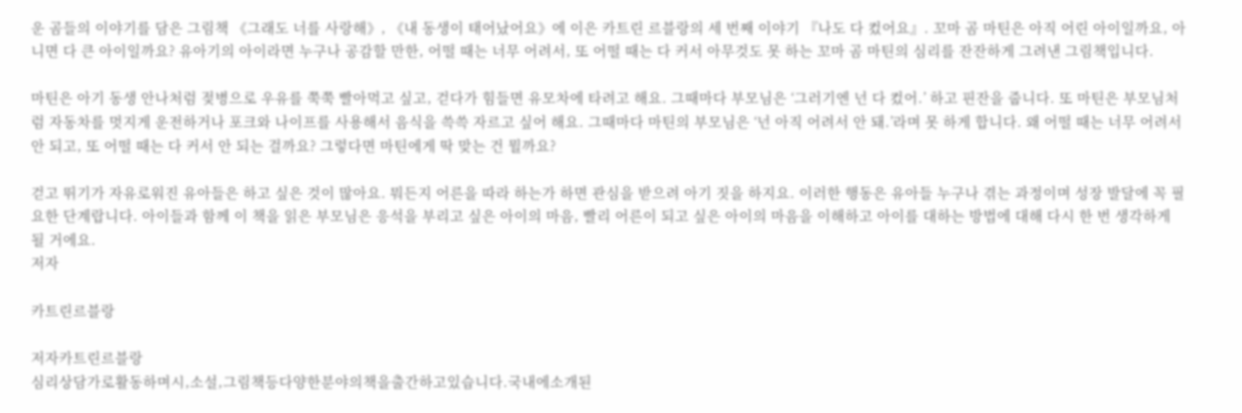운 곰들의 이야기를 담은 그림책 《그래도 너를 사랑해》, 《내 동생이 태어났어요》에 이은 카트린 르블랑의 세 번째 이야기 『나도 다 컸어요』. 꼬마 곰 마틴은 아직 어린 아이일까요, 아니면 다 큰 아이일까요? 유아기의 아이라면 누구나 공감할 만한, 어떨 때는 너무 어려서, 또 어떨 때는 다 커서 아무것도 못 하는 꼬마 곰 마틴의 심리를 잔잔하게 그려낸 그림책입니다.

마틴은 아기 동생 안나처럼 젖병으로 우유를 쭉쭉 빨아먹고 싶고, 걷다가 힘들면 유모차에 타려고 해요. 그때마다 부모님은 ‘그러기엔 넌 다 컸어.’ 하고 핀잔을 줍니다. 또 마틴은 부모님처럼 자동차를 멋지게 운전하거나 포크와 나이프를 사용해서 음식을 쓱쓱 자르고 싶어 해요. 그때마다 마틴의 부모님은 ‘넌 아직 어려서 안 돼.’라며 못 하게 합니다. 왜 어떨 때는 너무 어려서 안 되고, 또 어떨 때는 다 커서 안 되는 걸까요? 그렇다면 마틴에게 딱 맞는 건 뭘까요?

걷고 뛰기가 자유로워진 유아들은 하고 싶은 것이 많아요. 뭐든지 어른을 따라 하는가 하면 관심을 받으려 아기 짓을 하지요. 이러한 행동은 유아들 누구나 겪는 과정이며 성장 발달에 꼭 필요한 단계랍니다. 아이들과 함께 이 책을 읽은 부모님은 응석을 부리고 싶은 아이의 마음, 빨리 어른이 되고 싶은 아이의 마음을 이해하고 아이를 대하는 방법에 대해 다시 한 번 생각하게 될 거에요.
저자

카트린르블랑

저자카트린르블랑
심리상담가로활동하며시,소설,그림책등다양한분야의책을출간하고있습니다.국내에소개된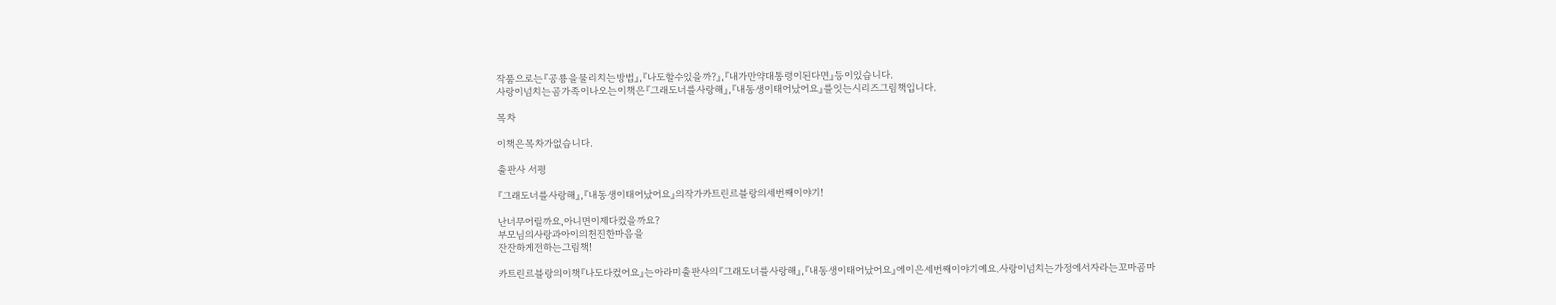작품으로는『공룡을물리치는방법』,『나도할수있을까?』,『내가만약대통령이된다면』등이있습니다.
사랑이넘치는곰가족이나오는이책은『그래도너를사랑해』,『내동생이태어났어요』를잇는시리즈그림책입니다.

목차

이책은목차가없습니다.

출판사 서평

『그래도너를사랑해』,『내동생이태어났어요』의작가카트린르블랑의세번째이야기!

난너무어릴까요,아니면이제다컸을까요?
부모님의사랑과아이의천진한마음을
잔잔하게전하는그림책!

카트린르블랑의이책『나도다컸어요』는아라미출판사의『그래도너를사랑해』,『내동생이태어났어요』에이은세번째이야기예요.사랑이넘치는가정에서자라는꼬마곰마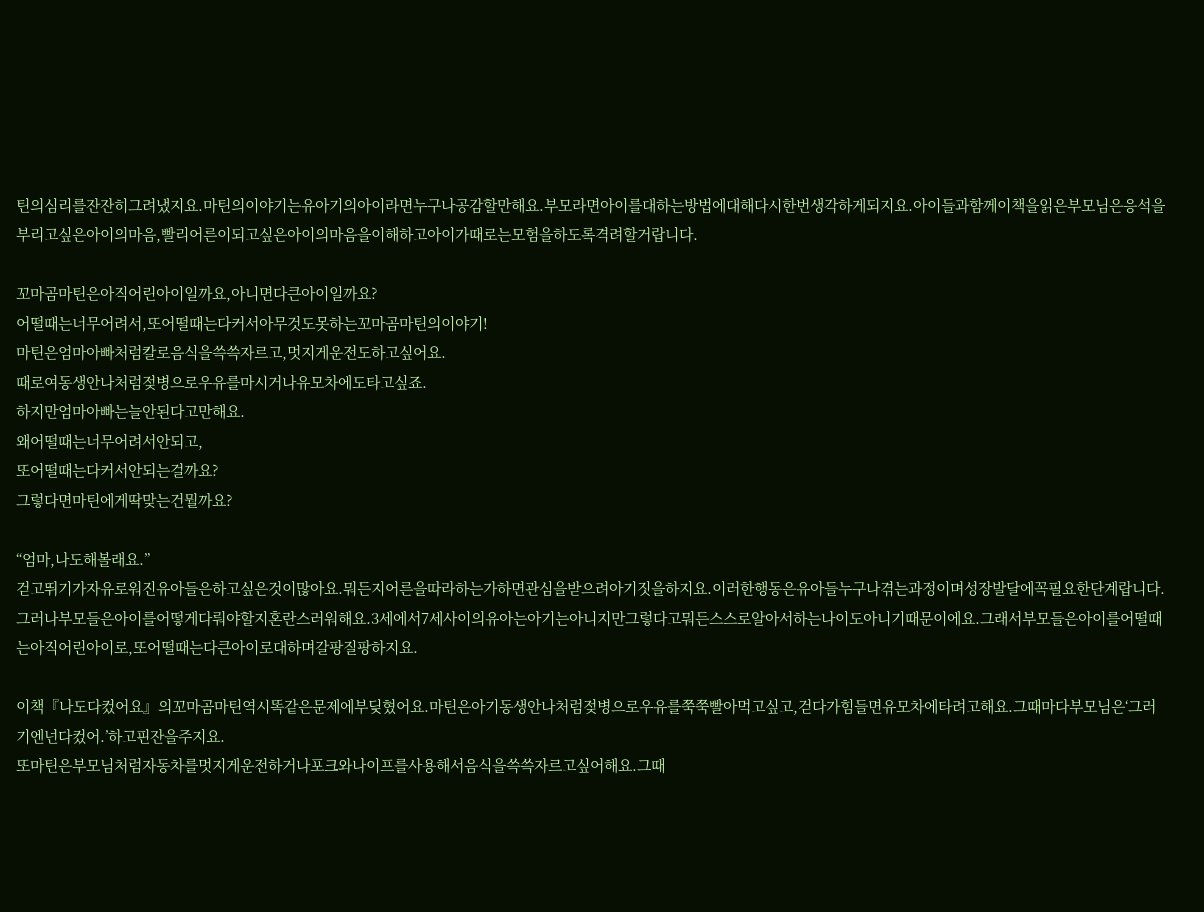틴의심리를잔잔히그려냈지요.마틴의이야기는유아기의아이라면누구나공감할만해요.부모라면아이를대하는방법에대해다시한번생각하게되지요.아이들과함께이책을읽은부모님은응석을부리고싶은아이의마음,빨리어른이되고싶은아이의마음을이해하고아이가때로는모험을하도록격려할거랍니다.

꼬마곰마틴은아직어린아이일까요,아니면다큰아이일까요?
어떨때는너무어려서,또어떨때는다커서아무것도못하는꼬마곰마틴의이야기!
마틴은엄마아빠처럼칼로음식을쓱쓱자르고,멋지게운전도하고싶어요.
때로여동생안나처럼젖병으로우유를마시거나유모차에도타고싶죠.
하지만엄마아빠는늘안된다고만해요.
왜어떨때는너무어려서안되고,
또어떨때는다커서안되는걸까요?
그렇다면마틴에게딱맞는건뭘까요?

“엄마,나도해볼래요.”
걷고뛰기가자유로워진유아들은하고싶은것이많아요.뭐든지어른을따라하는가하면관심을받으려아기짓을하지요.이러한행동은유아들누구나겪는과정이며성장발달에꼭필요한단계랍니다.
그러나부모들은아이를어떻게다뤄야할지혼란스러워해요.3세에서7세사이의유아는아기는아니지만그렇다고뭐든스스로알아서하는나이도아니기때문이에요.그래서부모들은아이를어떨때는아직어린아이로,또어떨때는다큰아이로대하며갈팡질팡하지요.

이책『나도다컸어요』의꼬마곰마틴역시똑같은문제에부딪혔어요.마틴은아기동생안나처럼젖병으로우유를쭉쭉빨아먹고싶고,걷다가힘들면유모차에타려고해요.그때마다부모님은‘그러기엔넌다컸어.’하고핀잔을주지요.
또마틴은부모님처럼자동차를멋지게운전하거나포크와나이프를사용해서음식을쓱쓱자르고싶어해요.그때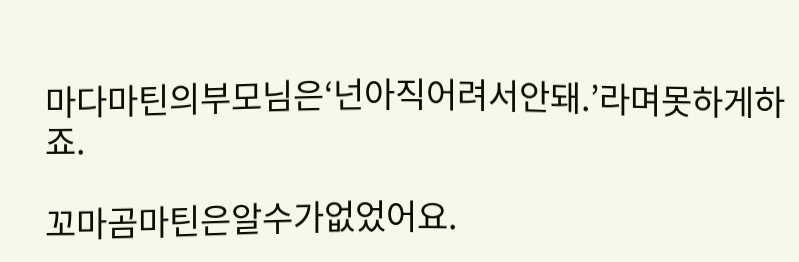마다마틴의부모님은‘넌아직어려서안돼.’라며못하게하죠.

꼬마곰마틴은알수가없었어요.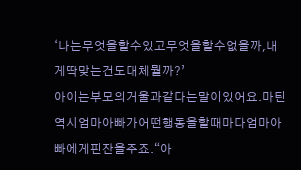‘나는무엇을할수있고무엇을할수없을까,내게딱맞는건도대체뭘까?’
아이는부모의거울과같다는말이있어요.마틴역시엄마아빠가어떤행동을할때마다엄마아빠에게핀잔을주죠.“아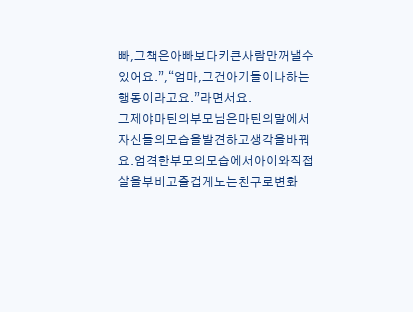빠,그책은아빠보다키큰사람만꺼낼수있어요.”,“엄마,그건아기들이나하는행동이라고요.”라면서요.
그제야마틴의부모님은마틴의말에서자신들의모습을발견하고생각을바꿔요.엄격한부모의모습에서아이와직접살을부비고즐겁게노는친구로변화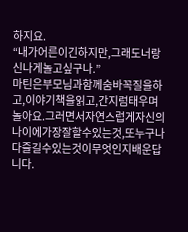하지요.
“내가어른이긴하지만,그래도너랑신나게놀고싶구나.”
마틴은부모님과함께숨바꼭질을하고,이야기책을읽고,간지럼태우며놀아요.그러면서자연스럽게자신의나이에가장잘할수있는것,또누구나다즐길수있는것이무엇인지배운답니다.